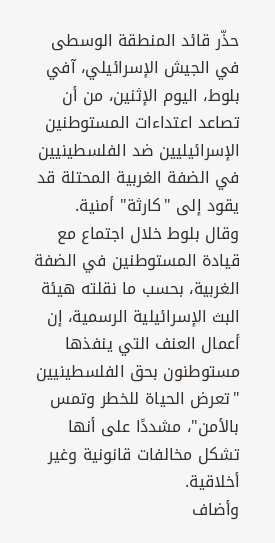حذّر قائد المنطقة الوسطى في الجيش الإسرائيلي، آفي بلوط، اليوم الإثنين، من أن تصاعد اعتداءات المستوطنين الإسرائيليين ضد الفلسطينيين في الضفة الغربية المحتلة قد يقود إلى "كارثة" أمنية.
وقال بلوط خلال اجتماع مع قيادة المستوطنين في الضفة الغربية، بحسب ما نقلته هيئة البث الإسرائيلية الرسمية، إن أعمال العنف التي ينفذها مستوطنون بحق الفلسطينيين "تعرض الحياة للخطر وتمس بالأمن"، مشددًا على أنها تشكل مخالفات قانونية وغير أخلاقية.
وأضاف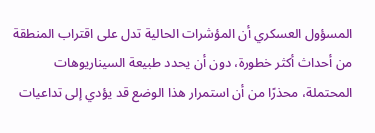المسؤول العسكري أن المؤشرات الحالية تدل على اقتراب المنطقة من أحداث أكثر خطورة، دون أن يحدد طبيعة السيناريوهات المحتملة، محذرًا من أن استمرار هذا الوضع قد يؤدي إلى تداعيات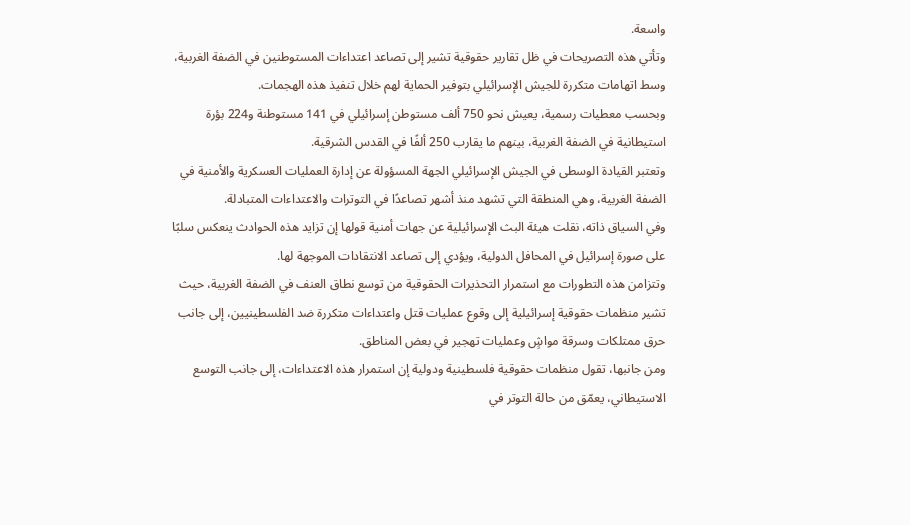واسعة.
وتأتي هذه التصريحات في ظل تقارير حقوقية تشير إلى تصاعد اعتداءات المستوطنين في الضفة الغربية، وسط اتهامات متكررة للجيش الإسرائيلي بتوفير الحماية لهم خلال تنفيذ هذه الهجمات.
وبحسب معطيات رسمية، يعيش نحو 750 ألف مستوطن إسرائيلي في 141 مستوطنة و224 بؤرة استيطانية في الضفة الغربية، بينهم ما يقارب 250 ألفًا في القدس الشرقية.
وتعتبر القيادة الوسطى في الجيش الإسرائيلي الجهة المسؤولة عن إدارة العمليات العسكرية والأمنية في الضفة الغربية، وهي المنطقة التي تشهد منذ أشهر تصاعدًا في التوترات والاعتداءات المتبادلة.
وفي السياق ذاته، نقلت هيئة البث الإسرائيلية عن جهات أمنية قولها إن تزايد هذه الحوادث ينعكس سلبًا على صورة إسرائيل في المحافل الدولية، ويؤدي إلى تصاعد الانتقادات الموجهة لها.
وتتزامن هذه التطورات مع استمرار التحذيرات الحقوقية من توسع نطاق العنف في الضفة الغربية، حيث تشير منظمات حقوقية إسرائيلية إلى وقوع عمليات قتل واعتداءات متكررة ضد الفلسطينيين، إلى جانب حرق ممتلكات وسرقة مواشٍ وعمليات تهجير في بعض المناطق.
ومن جانبها، تقول منظمات حقوقية فلسطينية ودولية إن استمرار هذه الاعتداءات، إلى جانب التوسع الاستيطاني، يعمّق من حالة التوتر في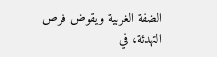الضفة الغربية ويقوض فرص التهدئة، في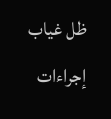ظل غياب إجراءات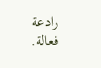رادعة فعالة.